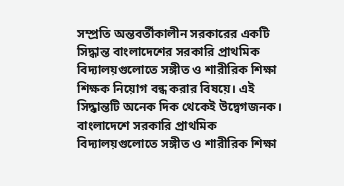সম্প্রতি অন্তবর্তীকালীন সরকারের একটি সিদ্ধান্ত বাংলাদেশের সরকারি প্রাথমিক বিদ্যালয়গুলোতে সঙ্গীত ও শারীরিক শিক্ষা শিক্ষক নিয়োগ বন্ধ করার বিষয়ে। এই সিদ্ধান্তটি অনেক দিক থেকেই উদ্বেগজনক।
বাংলাদেশে সরকারি প্রাথমিক বিদ্যালয়গুলোতে সঙ্গীত ও শারীরিক শিক্ষা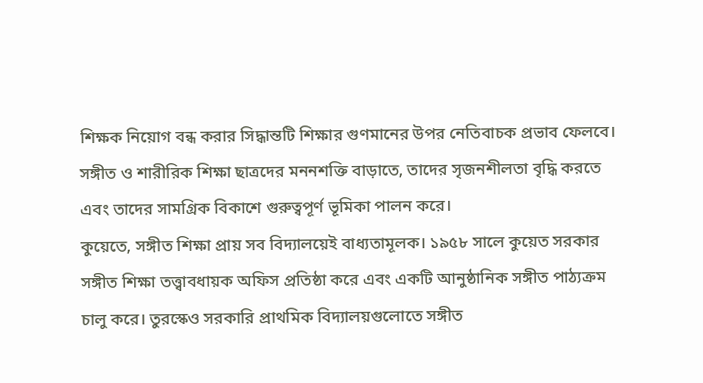শিক্ষক নিয়োগ বন্ধ করার সিদ্ধান্তটি শিক্ষার গুণমানের উপর নেতিবাচক প্রভাব ফেলবে। সঙ্গীত ও শারীরিক শিক্ষা ছাত্রদের মননশক্তি বাড়াতে, তাদের সৃজনশীলতা বৃদ্ধি করতে এবং তাদের সামগ্রিক বিকাশে গুরুত্বপূর্ণ ভূমিকা পালন করে।
কুয়েতে, সঙ্গীত শিক্ষা প্রায় সব বিদ্যালয়েই বাধ্যতামূলক। ১৯৫৮ সালে কুয়েত সরকার সঙ্গীত শিক্ষা তত্ত্বাবধায়ক অফিস প্রতিষ্ঠা করে এবং একটি আনুষ্ঠানিক সঙ্গীত পাঠ্যক্রম চালু করে। তুরস্কেও সরকারি প্রাথমিক বিদ্যালয়গুলোতে সঙ্গীত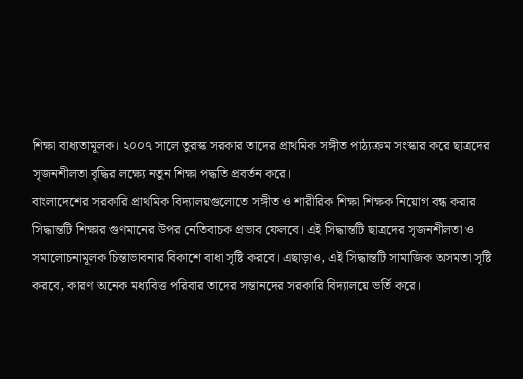শিক্ষা বাধ্যতামূলক। ২০০৭ সালে তুরস্ক সরকার তাদের প্রাথমিক সঙ্গীত পাঠ্যক্রম সংস্কার করে ছাত্রদের সৃজনশীলতা বৃদ্ধির লক্ষ্যে নতুন শিক্ষা পদ্ধতি প্রবর্তন করে।
বাংলাদেশের সরকারি প্রাথমিক বিদ্যালয়গুলোতে সঙ্গীত ও শারীরিক শিক্ষা শিক্ষক নিয়োগ বন্ধ করার সিদ্ধান্তটি শিক্ষার গুণমানের উপর নেতিবাচক প্রভাব ফেলবে। এই সিদ্ধান্তটি ছাত্রদের সৃজনশীলতা ও সমালোচনামূলক চিন্তাভাবনার বিকাশে বাধা সৃষ্টি করবে। এছাড়াও, এই সিদ্ধান্তটি সামাজিক অসমতা সৃষ্টি করবে, কারণ অনেক মধ্যবিত্ত পরিবার তাদের সন্তানদের সরকারি বিদ্যালয়ে ভর্তি করে।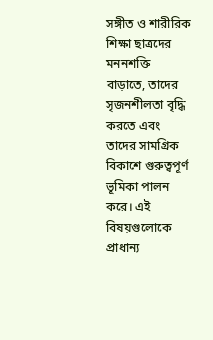সঙ্গীত ও শারীরিক শিক্ষা ছাত্রদের মননশক্তি বাড়াতে, তাদের সৃজনশীলতা বৃদ্ধি করতে এবং তাদের সামগ্রিক বিকাশে গুরুত্বপূর্ণ ভূমিকা পালন করে। এই বিষয়গুলোকে প্রাধান্য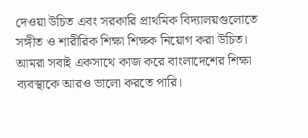দেওয়া উচিত এবং সরকারি প্রাথমিক বিদ্যালয়গুলোতে সঙ্গীত ও শারীরিক শিক্ষা শিক্ষক নিয়োগ করা উচিত। আমরা সবাই একসাথে কাজ করে বাংলাদেশের শিক্ষা ব্যবস্থাকে আরও ভালো করতে পারি।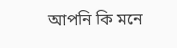আপনি কি মনে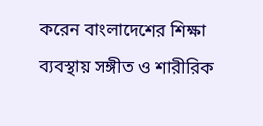করেন বাংলাদেশের শিক্ষা ব্যবস্থায় সঙ্গীত ও শারীরিক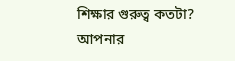শিক্ষার গুরুত্ব কতটা? আপনার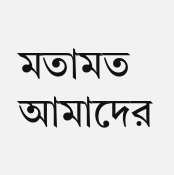মতামত আমাদের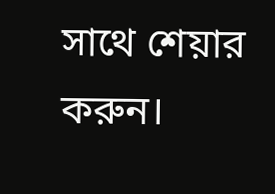সাথে শেয়ার করুন।